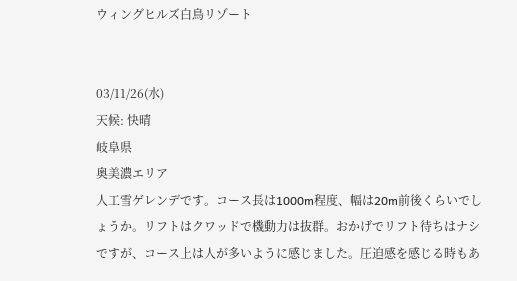ウィングヒルズ白鳥リゾート


03/11/26(水)
天候: 快晴
岐阜県
奥美濃エリア
人工雪ゲレンデです。コース長は1000m程度、幅は20m前後くらいでしょうか。リフトはクワッドで機動力は抜群。おかげでリフト待ちはナシですが、コース上は人が多いように感じました。圧迫感を感じる時もあ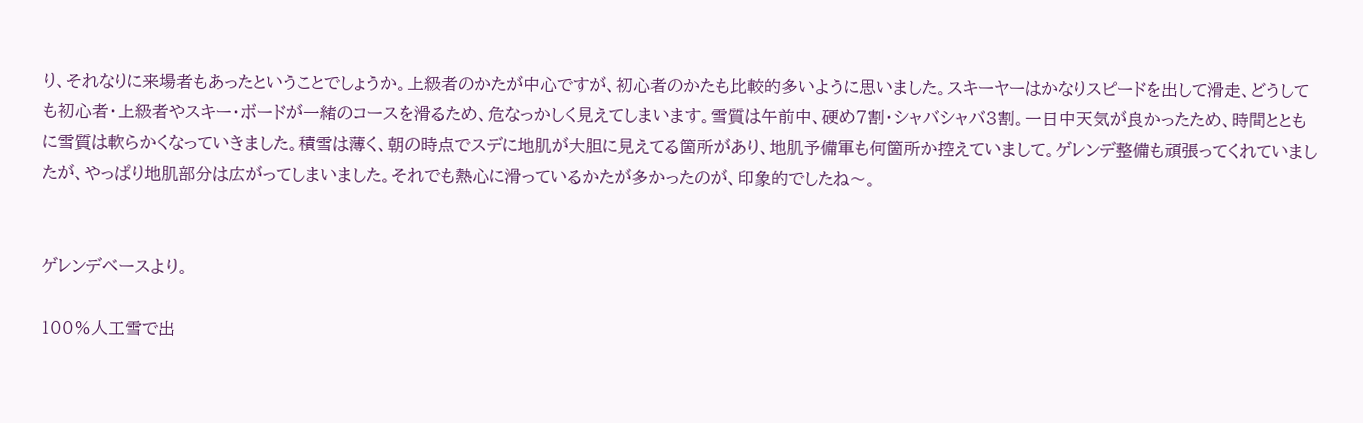り、それなりに来場者もあったということでしょうか。上級者のかたが中心ですが、初心者のかたも比較的多いように思いました。スキーヤーはかなりスピードを出して滑走、どうしても初心者・上級者やスキー・ボードが一緒のコースを滑るため、危なっかしく見えてしまいます。雪質は午前中、硬め7割・シャバシャバ3割。一日中天気が良かったため、時間とともに雪質は軟らかくなっていきました。積雪は薄く、朝の時点でスデに地肌が大胆に見えてる箇所があり、地肌予備軍も何箇所か控えていまして。ゲレンデ整備も頑張ってくれていましたが、やっぱり地肌部分は広がってしまいました。それでも熱心に滑っているかたが多かったのが、印象的でしたね〜。


ゲレンデベースより。

100%人工雪で出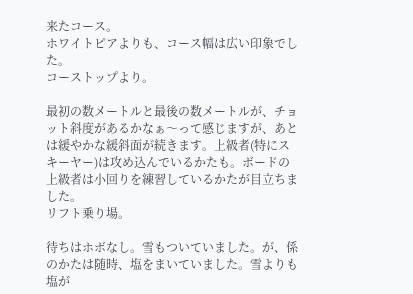来たコース。
ホワイトピアよりも、コース幅は広い印象でした。
コーストップより。

最初の数メートルと最後の数メートルが、チョット斜度があるかなぁ〜って感じますが、あとは緩やかな緩斜面が続きます。上級者(特にスキーヤー)は攻め込んでいるかたも。ボードの上級者は小回りを練習しているかたが目立ちました。
リフト乗り場。

待ちはホボなし。雪もついていました。が、係のかたは随時、塩をまいていました。雪よりも塩が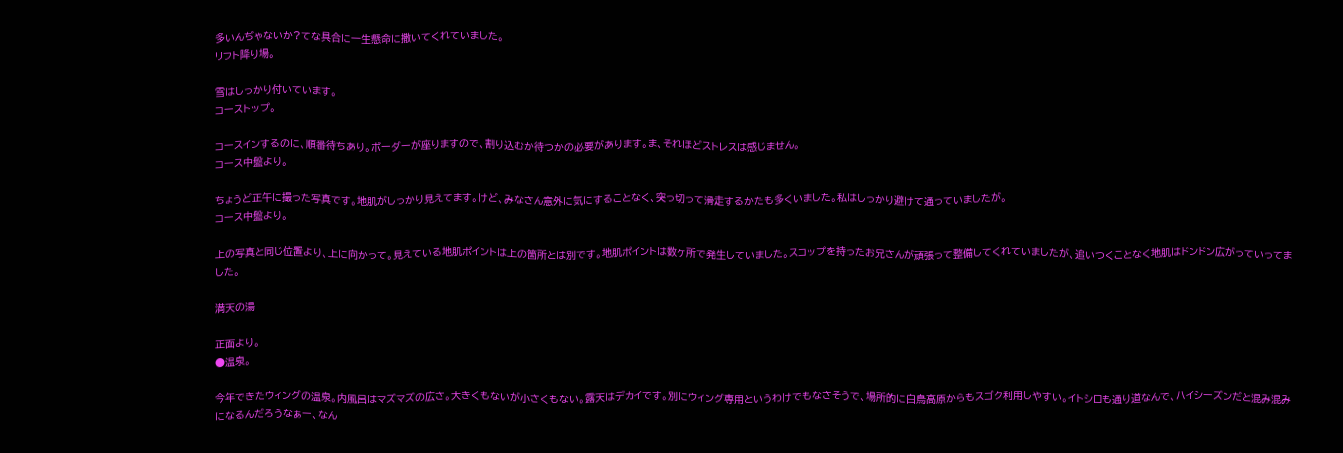多いんぢゃないか?てな具合に一生懸命に撒いてくれていました。
リフト降り場。

雪はしっかり付いています。
コーストップ。

コースインするのに、順番待ちあり。ボーダーが座りますので、割り込むか待つかの必要があります。ま、それほどストレスは感じません。
コース中盤より。

ちょうど正午に撮った写真です。地肌がしっかり見えてます。けど、みなさん意外に気にすることなく、突っ切って滑走するかたも多くいました。私はしっかり避けて通っていましたが。
コース中盤より。

上の写真と同じ位置より、上に向かって。見えている地肌ポイントは上の箇所とは別です。地肌ポイントは数ヶ所で発生していました。スコップを持ったお兄さんが頑張って整備してくれていましたが、追いつくことなく地肌はドンドン広がっていってました。

満天の湯

正面より。
●温泉。

今年できたウィングの温泉。内風呂はマズマズの広さ。大きくもないが小さくもない。露天はデカイです。別にウィング専用というわけでもなさそうで、場所的に白鳥高原からもスゴク利用しやすい。イトシロも通り道なんで、ハイシーズンだと混み混みになるんだろうなぁー、なん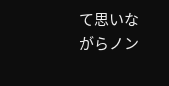て思いながらノン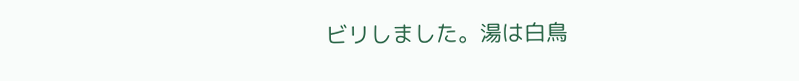ビリしました。湯は白鳥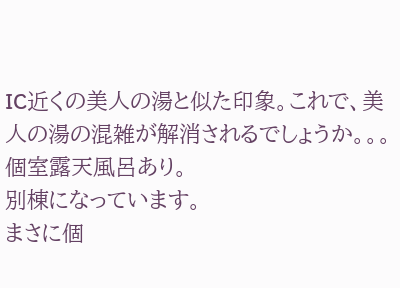IC近くの美人の湯と似た印象。これで、美人の湯の混雑が解消されるでしょうか。。。
個室露天風呂あり。
別棟になっています。
まさに個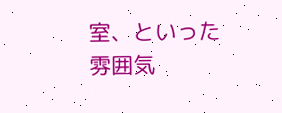室、といった
雰囲気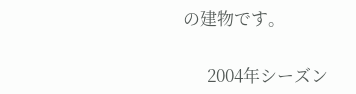の建物です。

      2004年シーズン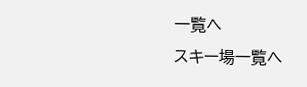一覧へ
スキー場一覧へ